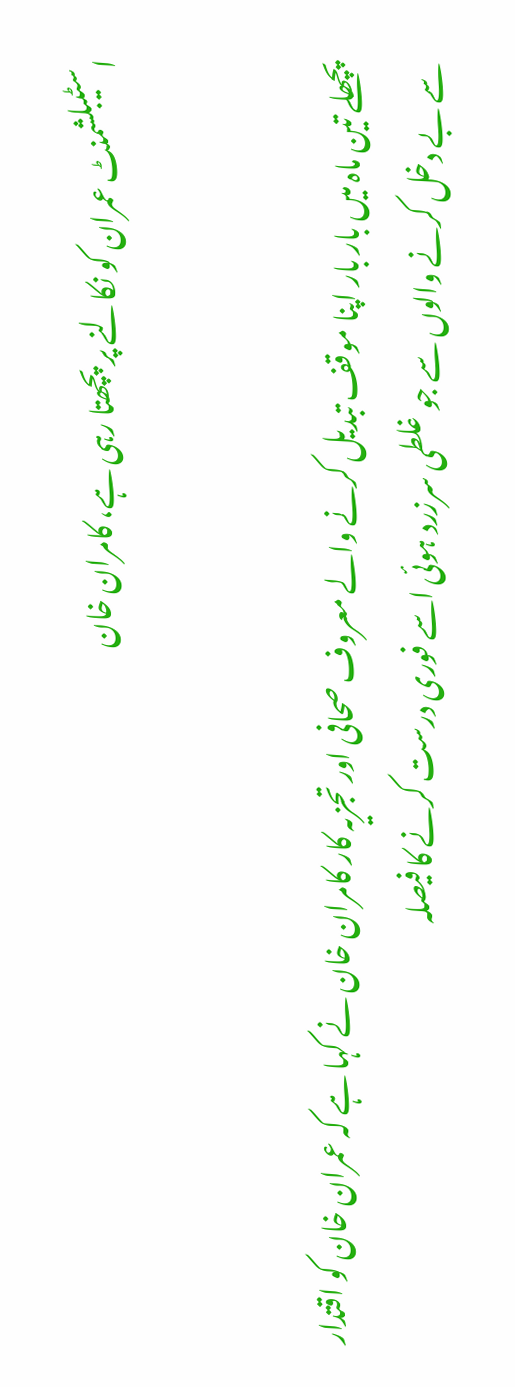اسٹیبلشمنٹ عمران کو نکالنے پر پچھتا رہی ہے، کامران خان


پچھلے تین ماہ میں بار بار اپنا موقف تبدیل کرنے والے معروف صحافی اور تجزیہ کار کامران خان نے کہا ہے کہ عمران خان کو اقتدار سے بے دخل کرنے والوں سے جو غلطی سرزرد ہوئی اسے فوری درست کرنے کا فیصلہ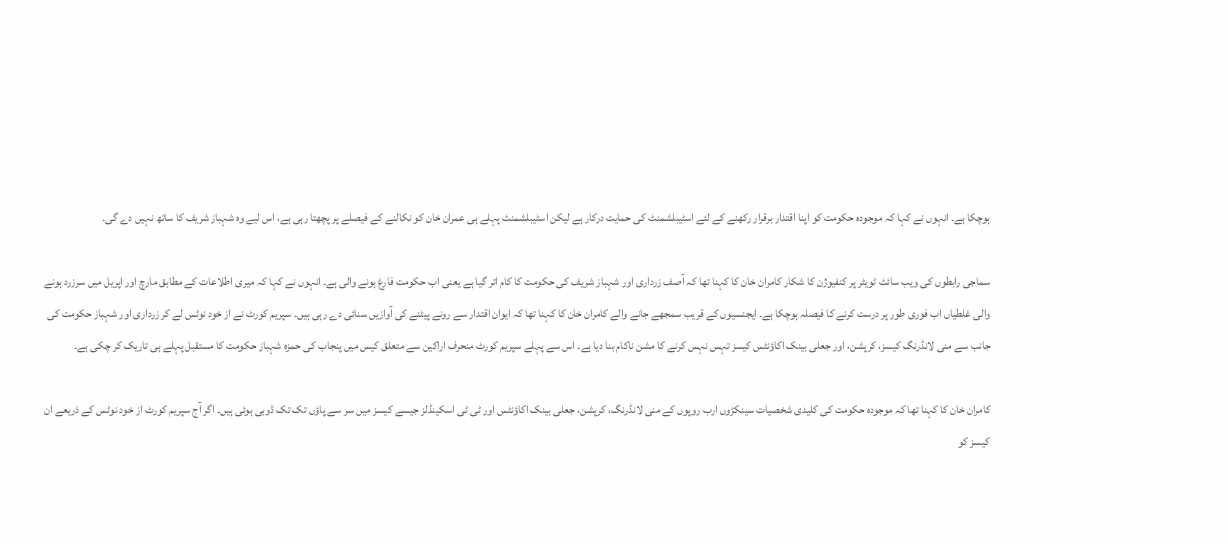ہوچکا ہے۔ انہوں نے کہا کہ موجودہ حکومت کو اپنا اقتدار برقرار رکھنے کے لئے اسٹیبلشمنٹ کی حمایت درکار ہے لیکن اسٹیبلشمنٹ پہلے ہی عمران خان کو نکالنے کے فیصلے پر پچھتا رہی ہے، اس لیے وہ شہباز شریف کا ساتھ نہیں دے گی۔

سماجی رابطوں کی ویب سائٹ ٹویٹر پر کنفیوژن کا شکار کامران خان کا کہنا تھا کہ آصف زرداری اور شہباز شریف کی حکومت کا کام اتر گیا ہے یعنی اب حکومت فارغ ہونے والی ہے۔ انہوں نے کہا کہ میری اطلاعات کے مطابق مارچ اور اپریل میں سرزرد ہونے والی غلطیاں اب فوری طور پر درست کرنے کا فیصلہ ہوچکا ہے۔ ایجنسیوں کے قریب سمجھے جانے والے کامران خان کا کہنا تھا کہ ایوان اقتدار سے رونے پیٹنے کی آوازیں سنائی دے رہی ہیں۔ سپریم کورٹ نے از خود نوٹس لے کر زرداری اور شہباز حکومت کی جانب سے منی لانڈرنگ کیسز، کرپشن، اور جعلی بینک اکاؤنٹس کیسز تہس نہس کرنے کا مشن ناکام بنا دیا ہے۔ اس سے پہلے سپریم کورٹ منحرف اراکین سے متعلق کیس میں پنجاب کی حمزہ شہباز حکومت کا مستقبل پہلے ہی تاریک کر چکی ہے۔

کامران خان کا کہنا تھا کہ موجودہ حکومت کی کلیدی شخصیات سینکڑوں ارب روپوں کے منی لانڈرنگ، کرپشن، جعلی بینک اکاؤنٹس اور ٹی ٹی اسکینڈلز جیسے کیسز میں سر سے پاؤں تک تک ڈوبی ہوئی ہیں۔ اگر آج سپریم کورٹ از خود نوٹس کے ذریعے ان کیسز کو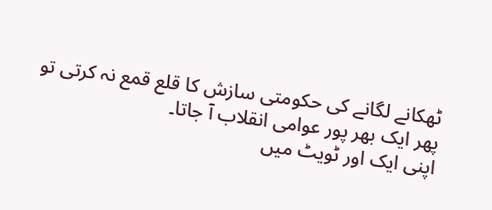ٹھکانے لگانے کی حکومتی سازش کا قلع قمع نہ کرتی تو پھر ایک بھر پور عوامی انقلاب آ جاتا۔
اپنی ایک اور ٹویٹ میں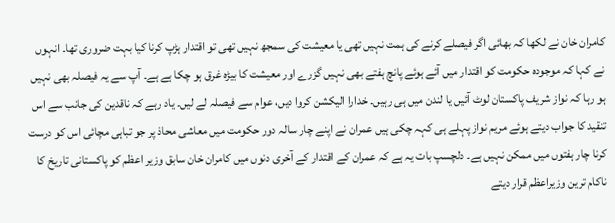کامران خان نے لکھا کہ بھائی اگر فیصلے کرنے کی ہمت نہیں تھی یا معیشت کی سمجھ نہیں تھی تو اقتدار ہڑپ کرنا کیا بہت ضروری تھا۔ انہوں نے کہا کہ موجودہ حکومت کو اقتدار میں آئے ہوئے پانچ ہفتے بھی نہیں گزرے اور معیشت کا بیڑہ غرق ہو چکا ہے ہے۔ آپ سے یہ فیصلہ بھی نہیں ہو رہا کہ نواز شریف پاکستان لوٹ آئیں یا لندن میں ہی رہیں۔ خدارا الیکشن کروا دیں، عوام سے فیصلہ لے لیں۔ یاد رہے کہ ناقدین کی جانب سے اس تنقید کا جواب دیتے ہوئے مریم نواز پہلے ہی کہہ چکی ہیں عمران نے اپنے چار سالہ دور حکومت میں معاشی محاذ پر جو تباہی مچائی اس کو درست کرنا چار ہفتوں میں ممکن نہیں ہے۔ دلچسپ بات یہ ہے کہ عمران کے اقتدار کے آخری دنوں میں کامران خان سابق وزیر اعظم کو پاکستانی تاریخ کا ناکام ترین وزیراعظم قرار دیتے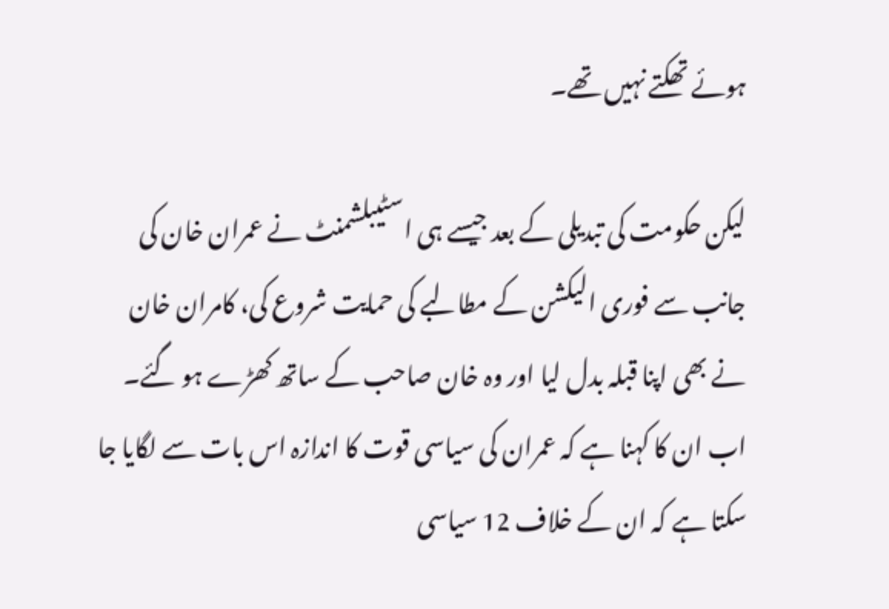ہوئے تھکتے نہیں تھے۔

لیکن حکومت کی تبدیلی کے بعد جیسے ہی اسٹیبلشمنٹ نے عمران خان کی جانب سے فوری الیکشن کے مطالبے کی حمایت شروع کی، کامران خان نے بھی اپنا قبلہ بدل لیا اور وہ خان صاحب کے ساتھ کھڑے ہو گئے۔ اب ان کا کہنا ہے کہ عمران کی سیاسی قوت کا اندازہ اس بات سے لگایا جا سکتا ہے کہ ان کے خلاف 12 سیاسی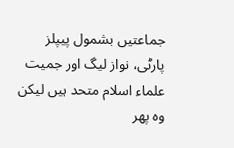جماعتیں بشمول پیپلز پارٹی، نواز لیگ اور جمیت علماء اسلام متحد ہیں لیکن وہ پھر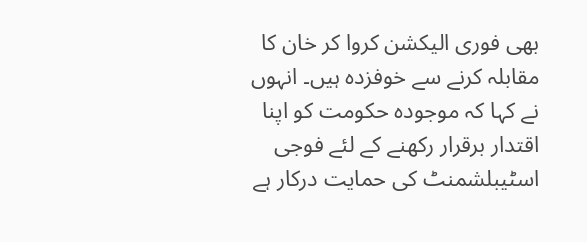بھی فوری الیکشن کروا کر خان کا مقابلہ کرنے سے خوفزدہ ہیں۔ انہوں نے کہا کہ موجودہ حکومت کو اپنا اقتدار برقرار رکھنے کے لئے فوجی اسٹیبلشمنٹ کی حمایت درکار ہے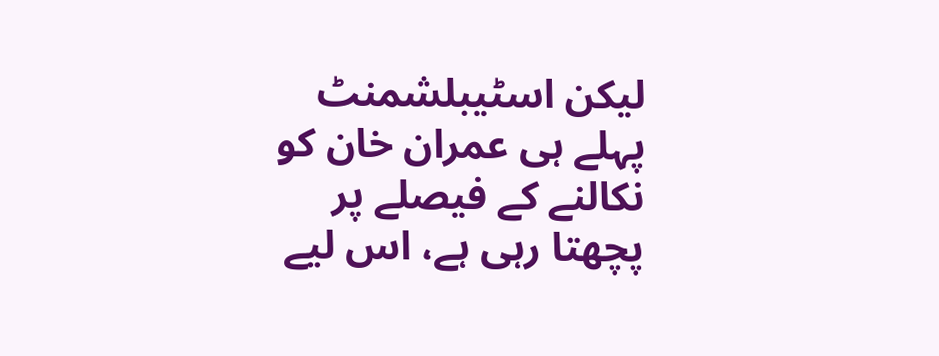لیکن اسٹیبلشمنٹ پہلے ہی عمران خان کو نکالنے کے فیصلے پر پچھتا رہی ہے، اس لیے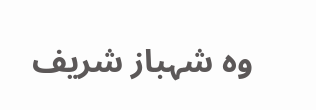وہ شہباز شریف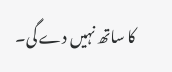کا ساتھ نہیں دے گی۔